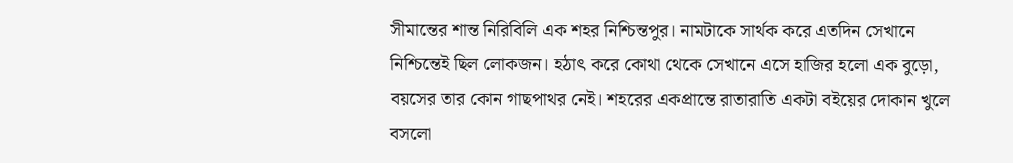সীমান্তের শান্ত নিরিবিলি এক শহর নিশ্চিন্তপুর। নামটাকে সার্থক করে এতদিন সেখানে নিশ্চিন্তেই ছিল লোকজন। হঠাৎ করে কোথা থেকে সেখানে এসে হাজির হলো এক বুড়ো, বয়সের তার কোন গাছপাথর নেই। শহরের একপ্রান্তে রাতারাতি একটা বইয়ের দোকান খুলে বসলো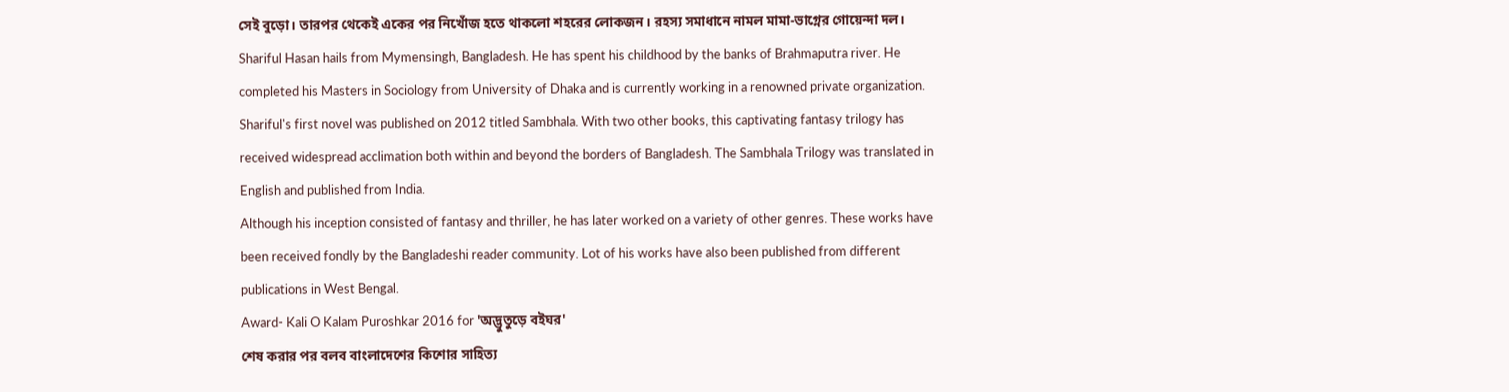সেই বুড়ো। তারপর থেকেই একের পর নিখোঁজ হতে থাকলো শহরের লোকজন। রহস্য সমাধানে নামল মামা-ভাগ্নের গোয়েন্দা দল।
Shariful Hasan hails from Mymensingh, Bangladesh. He has spent his childhood by the banks of Brahmaputra river. He completed his Masters in Sociology from University of Dhaka and is currently working in a renowned private organization.
Shariful's first novel was published on 2012 titled Sambhala. With two other books, this captivating fantasy trilogy has received widespread acclimation both within and beyond the borders of Bangladesh. The Sambhala Trilogy was translated in English and published from India.
Although his inception consisted of fantasy and thriller, he has later worked on a variety of other genres. These works have been received fondly by the Bangladeshi reader community. Lot of his works have also been published from different publications in West Bengal.
Award- Kali O Kalam Puroshkar 2016 for 'অদ্ভুতুড়ে বইঘর'
শেষ করার পর বলব বাংলাদেশের কিশোর সাহিত্য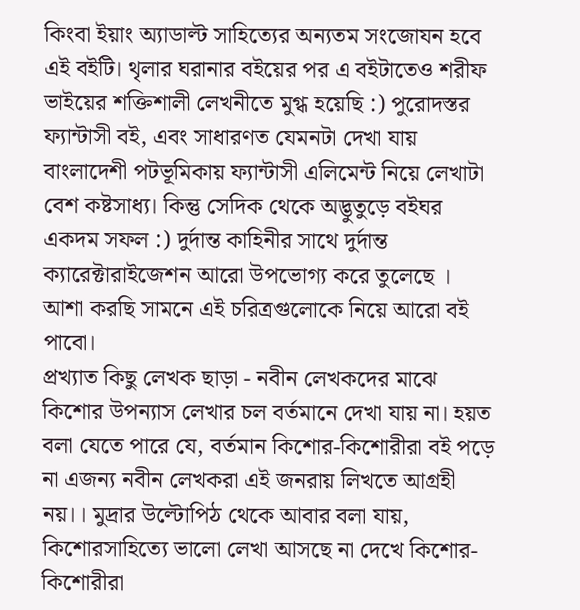কিংবা ইয়াং অ্যাডাল্ট সাহিত্যের অন্যতম সংজোযন হবে এই বইটি। থৃলার ঘরানার বইয়ের পর এ বইটাতেও শরীফ ভাইয়ের শক্তিশালী লেখনীতে মুগ্ধ হয়েছি :) পুরোদস্তর ফ্যান্টাসী বই, এবং সাধারণত যেমনটা দেখা যায় বাংলাদেশী পটভূমিকায় ফ্যান্টাসী এলিমেন্ট নিয়ে লেখাটা বেশ কষ্টসাধ্য। কিন্তু সেদিক থেকে অদ্ভুতুড়ে বইঘর একদম সফল :) দুর্দান্ত কাহিনীর সাথে দুর্দান্ত ক্যারেক্টারাইজেশন আরো উপভোগ্য করে তুলেছে । আশা করছি সামনে এই চরিত্রগুলোকে নিয়ে আরো বই পাবো।
প্রখ্যাত কিছু লেখক ছাড়া - নবীন লেখকদের মাঝে কিশোর উপন্যাস লেখার চল বর্তমানে দেখা যায় না। হয়ত বলা যেতে পারে যে, বর্তমান কিশোর-কিশোরীরা বই পড়ে না এজন্য নবীন লেখকরা এই জনরায় লিখতে আগ্রহী নয়।। মুদ্রার উল্টোপিঠ থেকে আবার বলা যায়, কিশোরসাহিত্যে ভালো লেখা আসছে না দেখে কিশোর-কিশোরীরা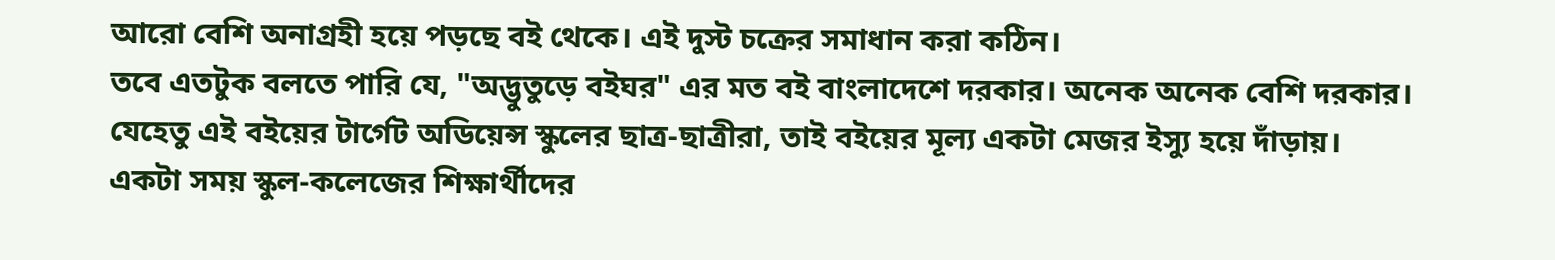আরো বেশি অনাগ্রহী হয়ে পড়ছে বই থেকে। এই দুস্ট চক্রের সমাধান করা কঠিন।
তবে এতটুক বলতে পারি যে, "অদ্ভুতুড়ে বইঘর" এর মত বই বাংলাদেশে দরকার। অনেক অনেক বেশি দরকার।
যেহেতু এই বইয়ের টার্গেট অডিয়েন্স স্কুলের ছাত্র-ছাত্রীরা, তাই বইয়ের মূল্য একটা মেজর ইস্যু হয়ে দাঁড়ায়।
একটা সময় স্কুল-কলেজের শিক্ষার্থীদের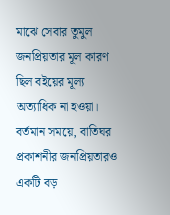মাঝে সেবার তুমুল জনপ্রিয়তার মূল কারণ ছিল বইয়ের মূল্য অত্যাধিক না হওয়া। বর্তমান সময়ে, বাতিঘর প্রকাশনীর জনপ্রিয়তারও একটি বড়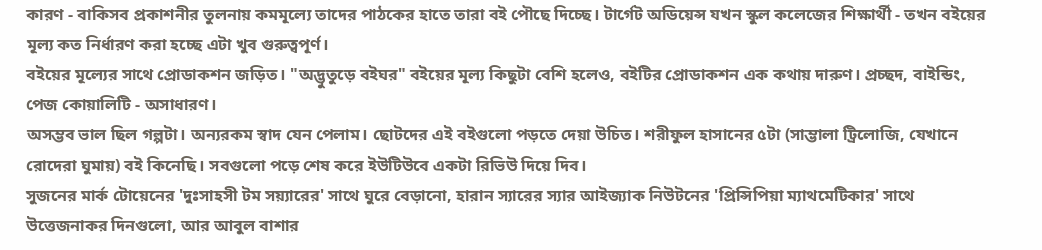কারণ - বাকিসব প্রকাশনীর তুলনায় কমমূল্যে তাদের পাঠকের হাতে তারা বই পৌছে দিচ্ছে। টার্গেট অডিয়েন্স যখন স্কুল কলেজের শিক্ষার্থী - তখন বইয়ের মূল্য কত নির্ধারণ করা হচ্ছে এটা খুব গুরুত্বপূর্ণ।
বইয়ের মূল্যের সাথে প্রোডাকশন জড়িত। "অদ্ভুতুড়ে বইঘর" বইয়ের মূল্য কিছুটা বেশি হলেও, বইটির প্রোডাকশন এক কথায় দারুণ। প্রচ্ছদ, বাইন্ডিং, পেজ কোয়ালিটি - অসাধারণ।
অসম্ভব ভাল ছিল গল্পটা। অন্যরকম স্বাদ যেন পেলাম। ছোটদের এই বইগুলো পড়তে দেয়া উচিত। শরীফুল হাসানের ৫টা (সাম্ভালা ট্রিলোজি, যেখানে রোদেরা ঘুমায়) বই কিনেছি। সবগুলো পড়ে শেষ করে ইউটিউবে একটা রিভিউ দিয়ে দিব।
সুজনের মার্ক টোয়েনের 'দুঃসাহসী টম সয়্যারের' সাথে ঘুরে বেড়ানো, হারান স্যারের স্যার আইজ্যাক নিউটনের 'প্রিন্সিপিয়া ম্যাথমেটিকার' সাথে উত্তেজনাকর দিনগুলো, আর আবুল বাশার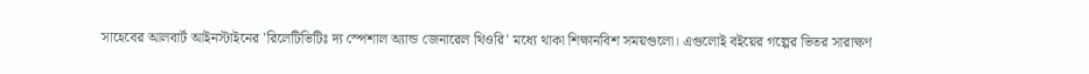সাহেবের আলবার্ট আইনস্টাইনের 'রিলেটিভিটিঃ দ্য স্পেশাল অ্যান্ড জেনারেল থিওরি' মধ্যে থাকা শিক্ষানবিশ সময়গুলো। এগুলোই বইয়ের গল্পের ভিতর সারাক্ষণ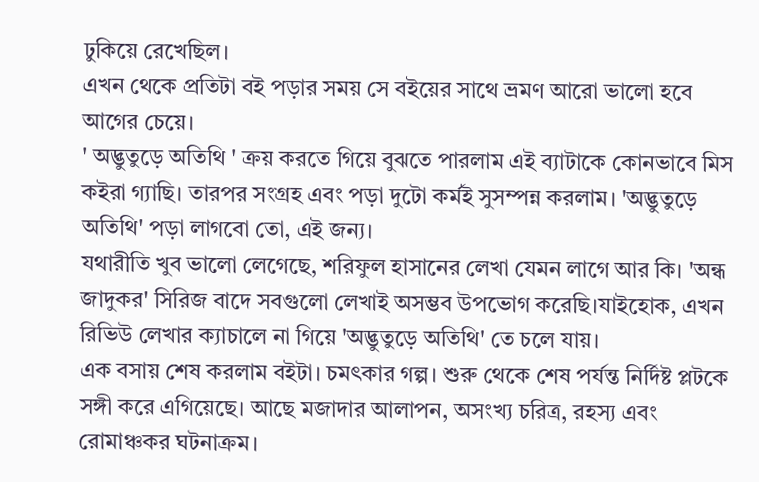ঢুকিয়ে রেখেছিল।
এখন থেকে প্রতিটা বই পড়ার সময় সে বইয়ের সাথে ভ্রমণ আরো ভালো হবে আগের চেয়ে।
' অদ্ভুতুড়ে অতিথি ' ক্রয় করতে গিয়ে বুঝতে পারলাম এই ব্যাটাকে কোনভাবে মিস কইরা গ্যাছি। তারপর সংগ্রহ এবং পড়া দুটো কর্মই সুসম্পন্ন করলাম। 'অদ্ভুতুড়ে অতিথি' পড়া লাগবো তো, এই জন্য।
যথারীতি খুব ভালো লেগেছে, শরিফুল হাসানের লেখা যেমন লাগে আর কি। 'অন্ধ জাদুকর' সিরিজ বাদে সবগুলো লেখাই অসম্ভব উপভোগ করেছি।যাইহোক, এখন রিভিউ লেখার ক্যাচালে না গিয়ে 'অদ্ভুতুড়ে অতিথি' তে চলে যায়।
এক বসায় শেষ করলাম বইটা। চমৎকার গল্প। শুরু থেকে শেষ পর্যন্ত নির্দিষ্ট প্লটকে সঙ্গী করে এগিয়েছে। আছে মজাদার আলাপন, অসংখ্য চরিত্র, রহস্য এবং রোমাঞ্চকর ঘটনাক্রম।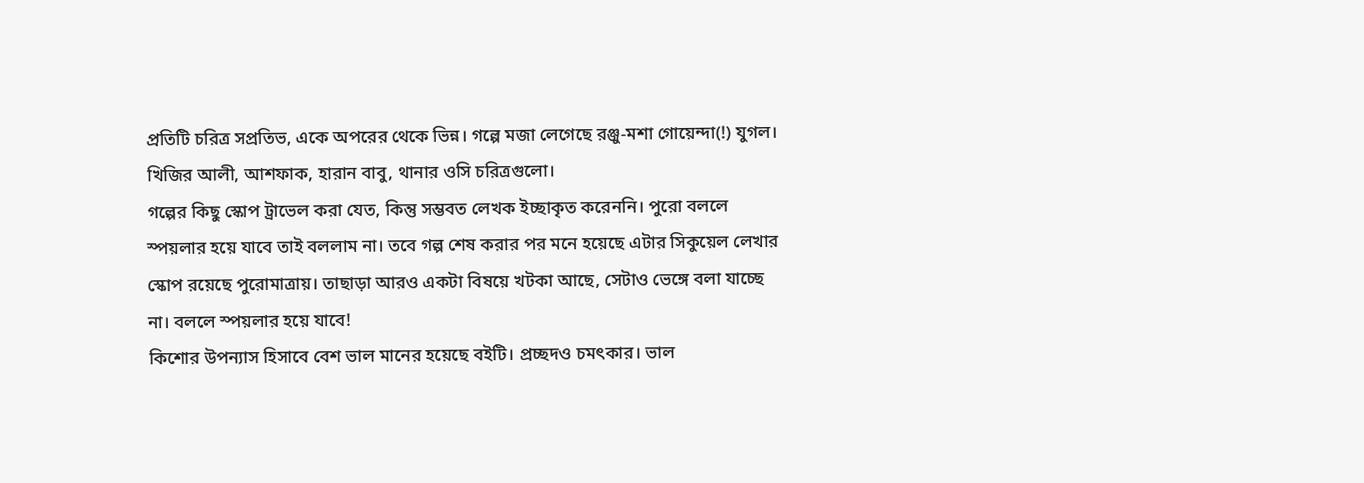প্রতিটি চরিত্র সপ্রতিভ, একে অপরের থেকে ভিন্ন। গল্পে মজা লেগেছে রঞ্জু-মশা গোয়েন্দা(!) যুগল। খিজির আলী, আশফাক, হারান বাবু, থানার ওসি চরিত্রগুলো।
গল্পের কিছু স্কোপ ট্রাভেল করা যেত, কিন্তু সম্ভবত লেখক ইচ্ছাকৃত করেননি। পুরো বললে স্পয়লার হয়ে যাবে তাই বললাম না। তবে গল্প শেষ করার পর মনে হয়েছে এটার সিকুয়েল লেখার স্কোপ রয়েছে পুরোমাত্রায়। তাছাড়া আরও একটা বিষয়ে খটকা আছে, সেটাও ভেঙ্গে বলা যাচ্ছে না। বললে স্পয়লার হয়ে যাবে!
কিশোর উপন্যাস হিসাবে বেশ ভাল মানের হয়েছে বইটি। প্রচ্ছদও চমৎকার। ভাল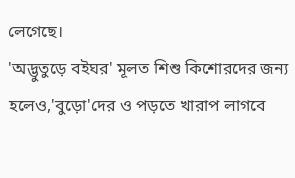লেগেছে।
'অদ্ভুতুড়ে বইঘর' মূলত শিশু কিশোরদের জন্য হলেও,'বুড়ো'দের ও পড়তে খারাপ লাগবে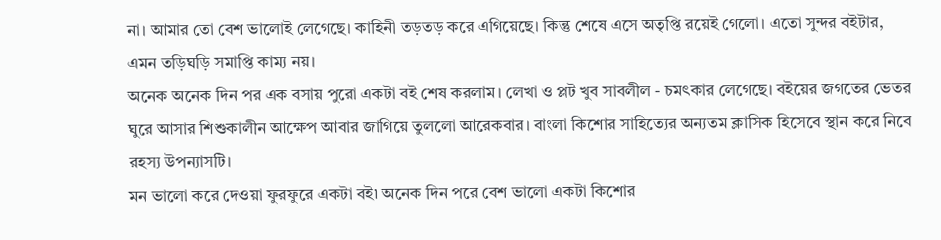না। আমার তো বেশ ভালোই লেগেছে। কাহিনী তড়তড় করে এগিয়েছে। কিন্তু শেষে এসে অতৃপ্তি রয়েই গেলো। এতো সুন্দর বইটার, এমন তড়িঘড়ি সমাপ্তি কাম্য নয়।
অনেক অনেক দিন পর এক বসায় পুরো একটা বই শেষ করলাম। লেখা ও প্লট খুব সাবলীল - চমৎকার লেগেছে। বইয়ের জগতের ভেতর ঘুরে আসার শিশুকালীন আক্ষেপ আবার জাগিয়ে তুললো আরেকবার। বাংলা কিশোর সাহিত্যের অন্যতম ক্লাসিক হিসেবে স্থান করে নিবে রহস্য উপন্যাসটি।
মন ভালো করে দেওয়া ফুরফুরে একটা বই৷ অনেক দিন পরে বেশ ভালো একটা কিশোর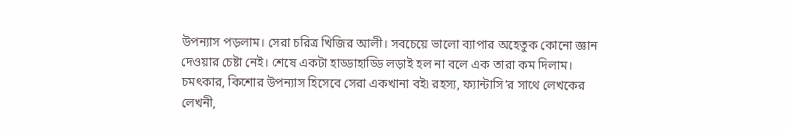উপন্যাস পড়লাম। সেরা চরিত্র খিজির আলী। সবচেয়ে ভালো ব্যাপার অহেতুক কোনো জ্ঞান দেওয়ার চেষ্টা নেই। শেষে একটা হাড্ডাহাড্ডি লড়াই হল না বলে এক তারা কম দিলাম।
চমৎকার, কিশোর উপন্যাস হিসেবে সেরা একখানা বই৷ রহস্য, ফ্যান্টাসি’র সাথে লেখকের লেখনী,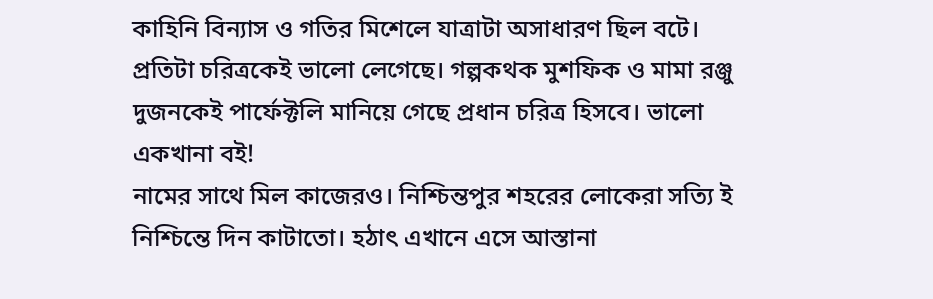কাহিনি বিন্যাস ও গতির মিশেলে যাত্রাটা অসাধারণ ছিল বটে। প্রতিটা চরিত্রকেই ভালো লেগেছে। গল্পকথক মুশফিক ও মামা রঞ্জু দুজনকেই পার্ফেক্টলি মানিয়ে গেছে প্রধান চরিত্র হিসবে। ভালো একখানা বই!
নামের সাথে মিল কাজেরও। নিশ্চিন্তপুর শহরের লোকেরা সত্যি ই নিশ্চিন্তে দিন কাটাতো। হঠাৎ এখানে এসে আস্তানা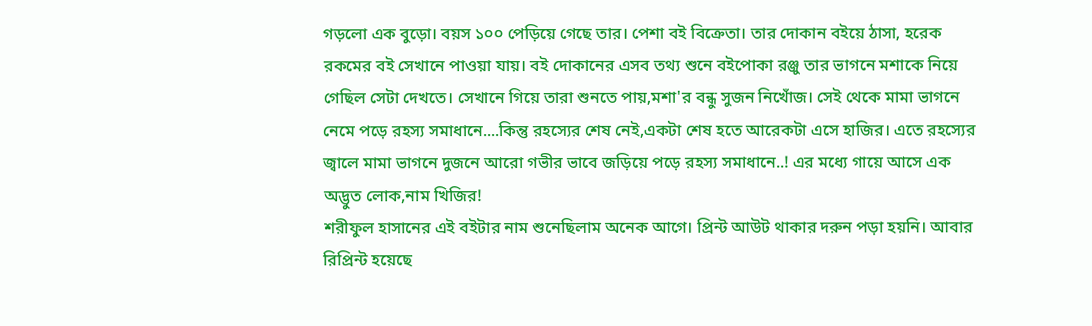গড়লো এক বুড়ো। বয়স ১০০ পেড়িয়ে গেছে তার। পেশা বই বিক্রেতা। তার দোকান বইয়ে ঠাসা, হরেক রকমের বই সেখানে পাওয়া যায়। বই দোকানের এসব তথ্য শুনে বইপোকা রঞ্জু তার ভাগনে মশাকে নিয়ে গেছিল সেটা দেখতে। সেখানে গিয়ে তারা শুনতে পায়,মশা'র বন্ধু সুজন নিখোঁজ। সেই থেকে মামা ভাগনে নেমে পড়ে রহস্য সমাধানে....কিন্তু রহস্যের শেষ নেই,একটা শেষ হতে আরেকটা এসে হাজির। এতে রহস্যের জ্বালে মামা ভাগনে দুজনে আরো গভীর ভাবে জড়িয়ে পড়ে রহস্য সমাধানে..! এর মধ্যে গায়ে আসে এক অদ্ভুত লোক,নাম খিজির!
শরীফুল হাসানের এই বইটার নাম শুনেছিলাম অনেক আগে। প্রিন্ট আউট থাকার দরুন পড়া হয়নি। আবার রিপ্রিন্ট হয়েছে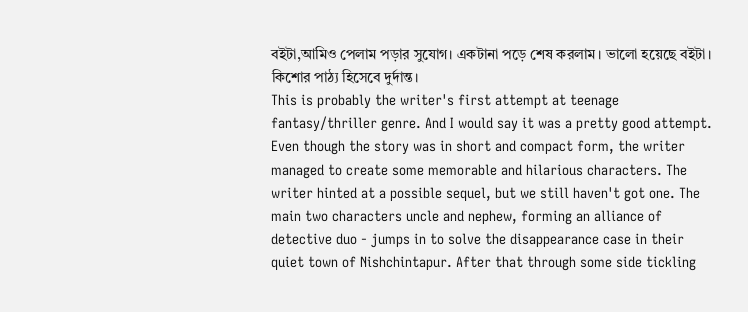বইটা,আমিও পেলাম পড়ার সুযোগ। একটানা পড়ে শেষ করলাম। ভালো হয়েছে বইটা। কিশোর পাঠ্য হিসেবে দুর্দান্ত।
This is probably the writer's first attempt at teenage fantasy/thriller genre. And I would say it was a pretty good attempt. Even though the story was in short and compact form, the writer managed to create some memorable and hilarious characters. The writer hinted at a possible sequel, but we still haven't got one. The main two characters uncle and nephew, forming an alliance of detective duo - jumps in to solve the disappearance case in their quiet town of Nishchintapur. After that through some side tickling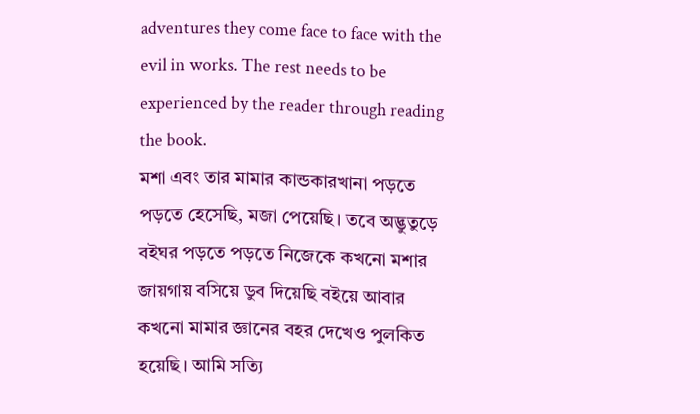adventures they come face to face with the evil in works. The rest needs to be experienced by the reader through reading the book.
মশা এবং তার মামার কান্ডকারখানা পড়তে পড়তে হেসেছি, মজা পেয়েছি। তবে অদ্ভুতুড়ে বইঘর পড়তে পড়তে নিজেকে কখনো মশার জায়গায় বসিয়ে ডুব দিয়েছি বইয়ে আবার কখনো মামার জ্ঞানের বহর দেখেও পুলকিত হয়েছি। আমি সত্যি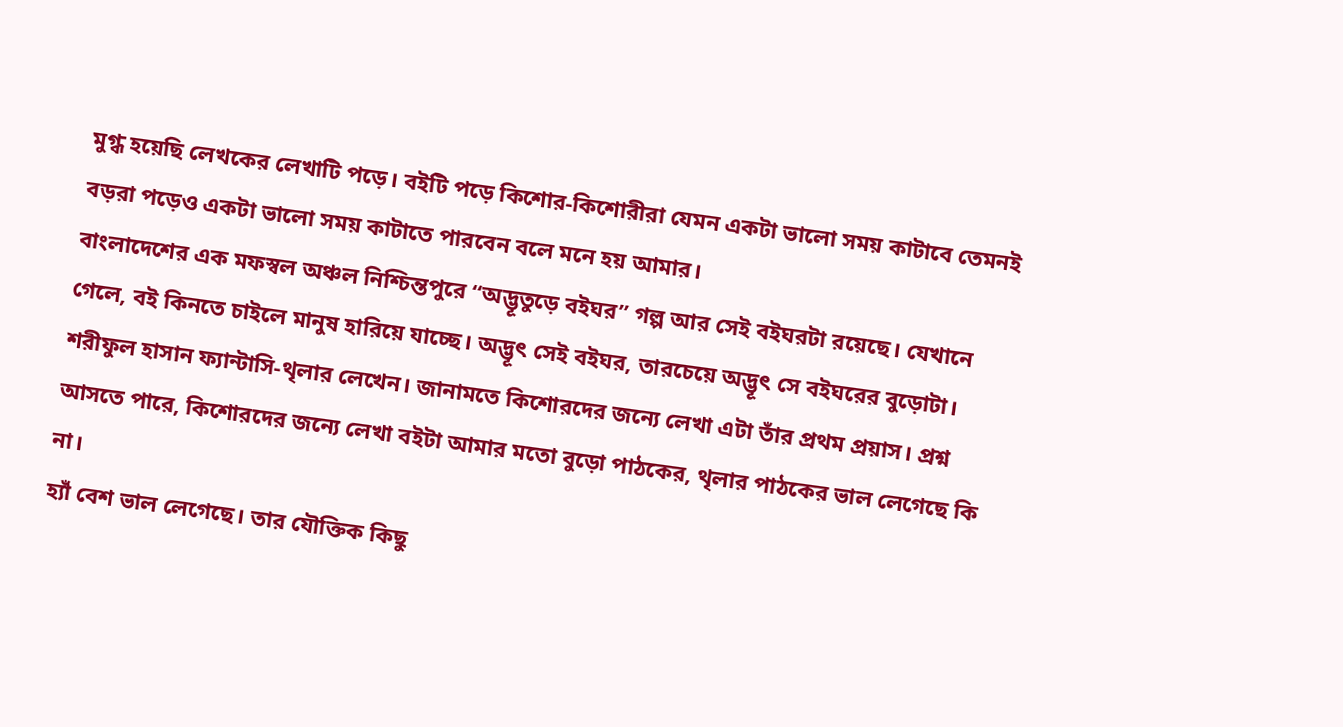মুগ্ধ হয়েছি লেখকের লেখাটি পড়ে। বইটি পড়ে কিশোর-কিশোরীরা যেমন একটা ভালো সময় কাটাবে তেমনই বড়রা পড়েও একটা ভালো সময় কাটাতে পারবেন বলে মনে হয় আমার।
বাংলাদেশের এক মফস্বল অঞ্চল নিশ্চিন্তপুরে “অদ্ভূতুড়ে বইঘর” গল্প আর সেই বইঘরটা রয়েছে। যেখানে গেলে, বই কিনতে চাইলে মানুষ হারিয়ে যাচ্ছে। অদ্ভূৎ সেই বইঘর, তারচেয়ে অদ্ভূৎ সে বইঘরের বুড়োটা।
শরীফুল হাসান ফ্যান্টাসি-থৃলার লেখেন। জানামতে কিশোরদের জন্যে লেখা এটা তাঁর প্রথম প্রয়াস। প্রশ্ন আসতে পারে, কিশোরদের জন্যে লেখা বইটা আমার মতো বুড়ো পাঠকের, থৃলার পাঠকের ভাল লেগেছে কি না।
হ্যাঁ বেশ ভাল লেগেছে। তার যৌক্তিক কিছু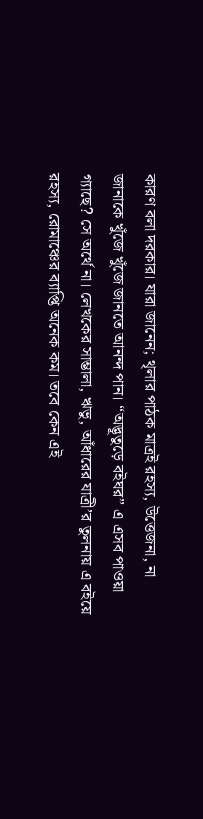কারণ বলা দরকার। যারা জানেন; থৃলার পাঠক মাত্রই রহস্য, উত্তেজনা, না জানাকে খুঁজে খুঁজে জানতে আনন্দ পান। “অদ্ভূতুড়ে বইঘর” এ এসব পাওয়া গ্যাছে? সে অর্থে না। লেখকের সাম্ভালা, ঋভু, আঁধারের যাত্রী’র তুলনায় এ বইয়ে রহস্য, রোমাঞ্চের ব্যাপ্তি অনেক কম। তবে কেন এই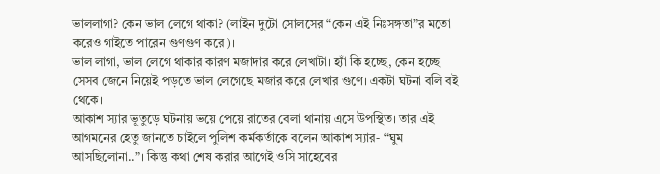ভাললাগা? কেন ভাল লেগে থাকা? (লাইন দুটো সোলসের “কেন এই নিঃসঙ্গতা”র মতো করেও গাইতে পারেন গুণগুণ করে)।
ভাল লাগা, ভাল লেগে থাকার কারণ মজাদার করে লেখাটা। হ্যাঁ কি হচ্ছে, কেন হচ্ছে সেসব জেনে নিয়েই পড়তে ভাল লেগেছে মজার করে লেখার গুণে। একটা ঘটনা বলি বই থেকে।
আকাশ স্যার ভূতুড়ে ঘটনায় ভয়ে পেয়ে রাতের বেলা থানায় এসে উপস্থিত। তার এই আগমনের হেতু জানতে চাইলে পুলিশ কর্মকর্তাকে বলেন আকাশ স্যার- “ঘুম আসছিলোনা..”। কিন্তু কথা শেষ করার আগেই ওসি সাহেবের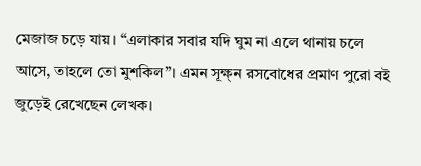মেজাজ চড়ে যায়। “এলাকার সবার যদি ঘুম না এলে থানায় চলে আসে, তাহলে তো মুশকিল”। এমন সূক্ষ্ন রসবোধের প্রমাণ পুরো বই জুড়েই রেখেছেন লেখক।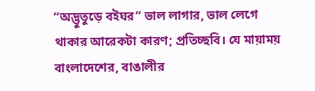“অদ্ভুতুড়ে বইঘর” ভাল লাগার, ভাল লেগে থাকার আরেকটা কারণ; প্রতিচ্ছবি। যে মায়াময় বাংলাদেশের, বাঙালীর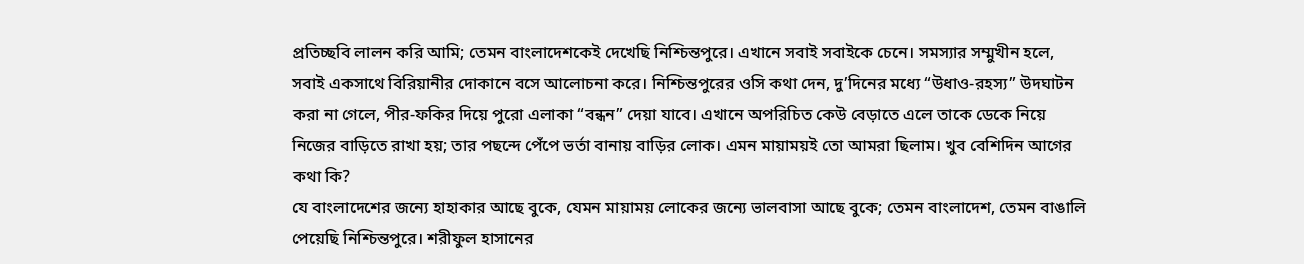প্রতিচ্ছবি লালন করি আমি; তেমন বাংলাদেশকেই দেখেছি নিশ্চিন্তপুরে। এখানে সবাই সবাইকে চেনে। সমস্যার সম্মুখীন হলে, সবাই একসাথে বিরিয়ানীর দোকানে বসে আলোচনা করে। নিশ্চিন্তপুরের ওসি কথা দেন, দু’দিনের মধ্যে “উধাও-রহস্য” উদঘাটন করা না গেলে, পীর-ফকির দিয়ে পুরো এলাকা “বন্ধন” দেয়া যাবে। এখানে অপরিচিত কেউ বেড়াতে এলে তাকে ডেকে নিয়ে নিজের বাড়িতে রাখা হয়; তার পছন্দে পেঁপে ভর্তা বানায় বাড়ির লোক। এমন মায়াময়ই তো আমরা ছিলাম। খুব বেশিদিন আগের কথা কি?
যে বাংলাদেশের জন্যে হাহাকার আছে বুকে, যেমন মায়াময় লোকের জন্যে ভালবাসা আছে বুকে; তেমন বাংলাদেশ, তেমন বাঙালি পেয়েছি নিশ্চিন্তপুরে। শরীফুল হাসানের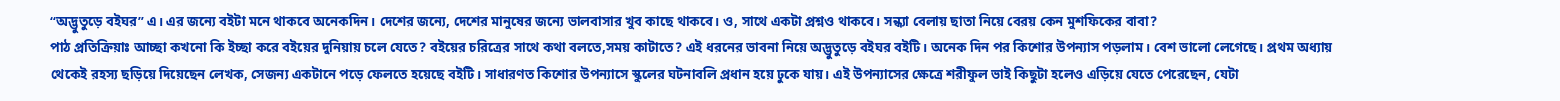“অদ্ভুতুড়ে বইঘর” এ। এর জন্যে বইটা মনে থাকবে অনেকদিন। দেশের জন্যে, দেশের মানুষের জন্যে ভালবাসার খুব কাছে থাকবে। ও, সাথে একটা প্রশ্নও থাকবে। সন্ধ্যা বেলায় ছাতা নিয়ে বেরয় কেন মুশফিকের বাবা?
পাঠ প্রতিক্রিয়াঃ আচ্ছা কখনো কি ইচ্ছা করে বইয়ের দুনিয়ায় চলে যেতে? বইয়ের চরিত্রের সাথে কথা বলতে,সময় কাটাতে? এই ধরনের ভাবনা নিয়ে অদ্ভুতুড়ে বইঘর বইটি। অনেক দিন পর কিশোর উপন্যাস পড়লাম। বেশ ভালো লেগেছে। প্রথম অধ্যায় থেকেই রহস্য ছড়িয়ে দিয়েছেন লেখক, সেজন্য একটানে পড়ে ফেলতে হয়েছে বইটি। সাধারণত কিশোর উপন্যাসে স্কুলের ঘটনাবলি প্রধান হয়ে ঢুকে যায়। এই উপন্যাসের ক্ষেত্রে শরীফুল ভাই কিছুটা হলেও এড়িয়ে যেতে পেরেছেন, যেটা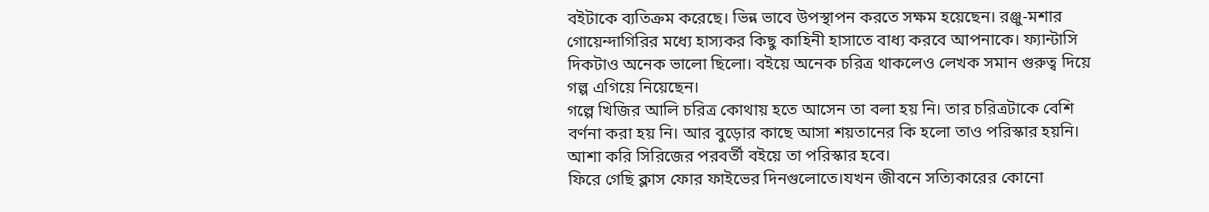বইটাকে ব্যতিক্রম করেছে। ভিন্ন ভাবে উপস্থাপন করতে সক্ষম হয়েছেন। রঞ্জু-মশার গোয়েন্দাগিরির মধ্যে হাস্যকর কিছু কাহিনী হাসাতে বাধ্য করবে আপনাকে। ফ্যান্টাসি দিকটাও অনেক ভালো ছিলো। বইয়ে অনেক চরিত্র থাকলেও লেখক সমান গুরুত্ব দিয়ে গল্প এগিয়ে নিয়েছেন।
গল্পে খিজির আলি চরিত্র কোথায় হতে আসেন তা বলা হয় নি। তার চরিত্রটাকে বেশি বর্ণনা করা হয় নি। আর বুড়োর কাছে আসা শয়তানের কি হলো তাও পরিস্কার হয়নি। আশা করি সিরিজের পরবর্তী বইয়ে তা পরিস্কার হবে।
ফিরে গেছি ক্লাস ফোর ফাইভের দিনগুলোতে।যখন জীবনে সত্যিকারের কোনো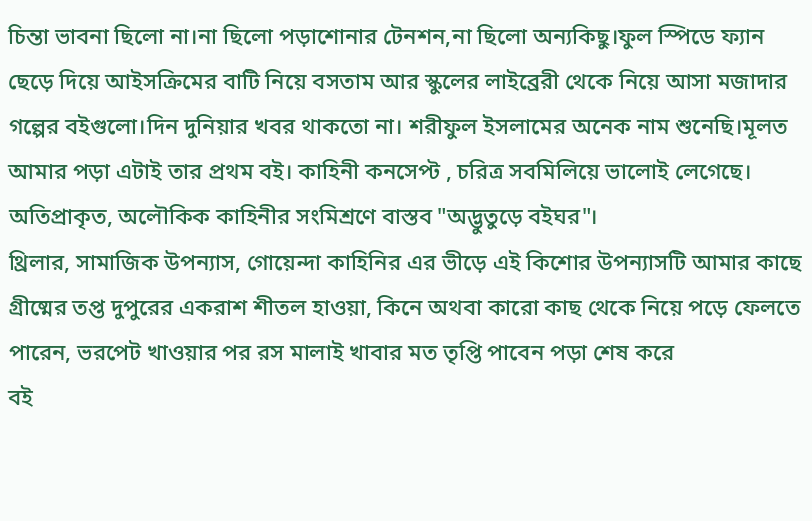চিন্তা ভাবনা ছিলো না।না ছিলো পড়াশোনার টেনশন,না ছিলো অন্যকিছু।ফুল স্পিডে ফ্যান ছেড়ে দিয়ে আইসক্রিমের বাটি নিয়ে বসতাম আর স্কুলের লাইব্রেরী থেকে নিয়ে আসা মজাদার গল্পের বইগুলো।দিন দুনিয়ার খবর থাকতো না। শরীফুল ইসলামের অনেক নাম শুনেছি।মূলত আমার পড়া এটাই তার প্রথম বই। কাহিনী কনসেপ্ট , চরিত্র সবমিলিয়ে ভালোই লেগেছে। অতিপ্রাকৃত, অলৌকিক কাহিনীর সংমিশ্রণে বাস্তব "অদ্ভুতুড়ে বইঘর"।
থ্রিলার, সামাজিক উপন্যাস, গোয়েন্দা কাহিনির এর ভীড়ে এই কিশোর উপন্যাসটি আমার কাছে গ্রীষ্মের তপ্ত দুপুরের একরাশ শীতল হাওয়া, কিনে অথবা কারো কাছ থেকে নিয়ে পড়ে ফেলতে পারেন, ভরপেট খাওয়ার পর রস মালাই খাবার মত তৃপ্তি পাবেন পড়া শেষ করে
বই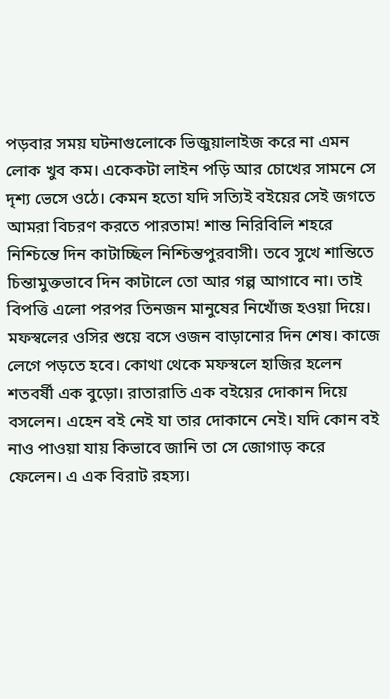পড়বার সময় ঘটনাগুলোকে ভিজুয়ালাইজ করে না এমন লোক খুব কম। একেকটা লাইন পড়ি আর চোখের সামনে সে দৃশ্য ভেসে ওঠে। কেমন হতো যদি সত্যিই বইয়ের সেই জগতে আমরা বিচরণ করতে পারতাম! শান্ত নিরিবিলি শহরে নিশ্চিন্তে দিন কাটাচ্ছিল নিশ্চিন্তপুরবাসী। তবে সুখে শান্তিতে চিন্তামুক্তভাবে দিন কাটালে তো আর গল্প আগাবে না। তাই বিপত্তি এলো পরপর তিনজন মানুষের নিখোঁজ হওয়া দিয়ে। মফস্বলের ওসির শুয়ে বসে ওজন বাড়ানোর দিন শেষ। কাজে লেগে পড়তে হবে। কোথা থেকে মফস্বলে হাজির হলেন শতবর্ষী এক বুড়ো। রাতারাতি এক বইয়ের দোকান দিয়ে বসলেন। এহেন বই নেই যা তার দোকানে নেই। যদি কোন বই নাও পাওয়া যায় কিভাবে জানি তা সে জোগাড় করে ফেলেন। এ এক বিরাট রহস্য।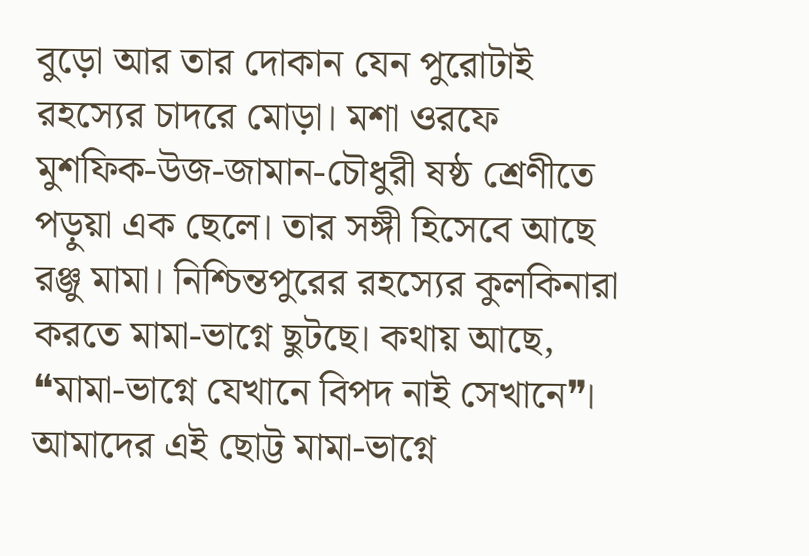বুড়ো আর তার দোকান যেন পুরোটাই রহস্যের চাদরে মোড়া। মশা ওরফে মুশফিক-উজ-জামান-চৌধুরী ষষ্ঠ শ্রেণীতে পড়ুয়া এক ছেলে। তার সঙ্গী হিসেবে আছে রঞ্জু মামা। নিশ্চিন্তপুরের রহস্যের কুলকিনারা করতে মামা-ভাগ্নে ছুটছে। কথায় আছে, ❝মামা-ভাগ্নে যেখানে বিপদ নাই সেখানে❞। আমাদের এই ছোট্ট মামা-ভাগ্নে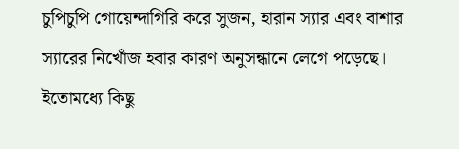চুপিচুপি গোয়েন্দাগিরি করে সুজন, হারান স্যার এবং বাশার স্যারের নিখোঁজ হবার কারণ অনুসন্ধানে লেগে পড়েছে। ইতোমধ্যে কিছু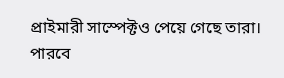প্রাইমারী সাস্পেক্টও পেয়ে গেছে তারা। পারবে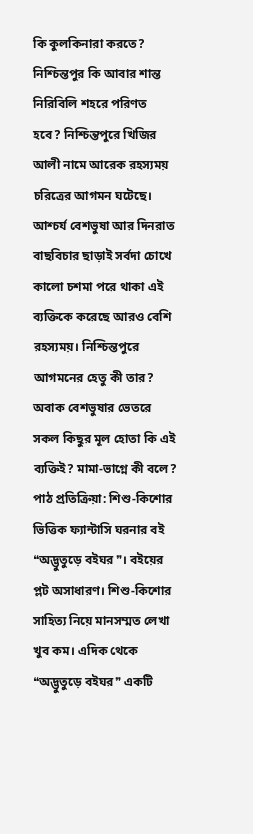কি কুলকিনারা করতে? নিশ্চিন্তপুর কি আবার শান্ত নিরিবিলি শহরে পরিণত হবে? নিশ্চিন্তপুরে খিজির আলী নামে আরেক রহস্যময় চরিত্রের আগমন ঘটেছে। আশ্চর্য বেশভুষা আর দিনরাত বাছবিচার ছাড়াই সর্বদা চোখে কালো চশমা পরে থাকা এই ব্যক্তিকে করেছে আরও বেশি রহস্যময়। নিশ্চিন্তপুরে আগমনের হেতু কী তার? অবাক বেশভুষার ভেতরে সকল কিছুর মূল হোতা কি এই ব্যক্তিই? মামা-ভাগ্নে কী বলে? পাঠ প্রতিক্রিয়া: শিশু-কিশোর ভিত্তিক ফ্যান্টাসি ঘরনার বই ❝অদ্ভুতুড়ে বইঘর❞। বইয়ের প্লট অসাধারণ। শিশু-কিশোর সাহিত্য নিয়ে মানসম্মত লেখা খুব কম। এদিক থেকে ❝অদ্ভুতুড়ে বইঘর❞ একটি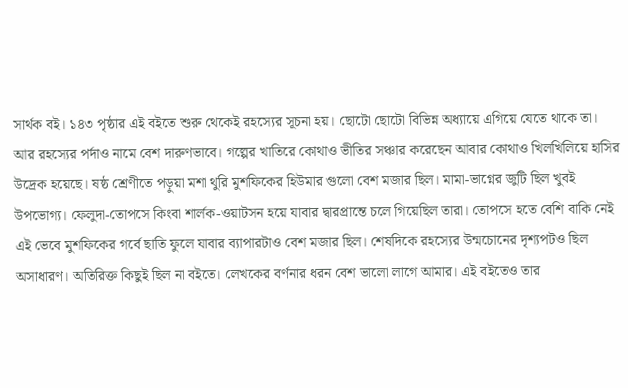সার্থক বই। ১৪৩ পৃষ্ঠার এই বইতে শুরু থেকেই রহস্যের সূচনা হয়। ছোটো ছোটো বিভিন্ন অধ্যায়ে এগিয়ে যেতে থাকে তা। আর রহস্যের পর্দাও নামে বেশ দারুণভাবে। গল্পের খাতিরে কোথাও ভীতির সঞ্চার করেছেন আবার কোথাও খিলখিলিয়ে হাসির উদ্রেক হয়েছে। ষষ্ঠ শ্রেণীতে পড়ুয়া মশা থুরি মুশফিকের হিউমার গুলো বেশ মজার ছিল। মামা-ভাগ্নের জুটি ছিল খুবই উপভোগ্য। ফেলুদা-তোপসে কিংবা শার্লক-ওয়াটসন হয়ে যাবার দ্বারপ্রান্তে চলে গিয়েছিল তারা। তোপসে হতে বেশি বাকি নেই এই ভেবে মুশফিকের গর্বে ছাতি ফুলে যাবার ব্যাপারটাও বেশ মজার ছিল। শেষদিকে রহস্যের উন্মচোনের দৃশ্যপটও ছিল অসাধারণ। অতিরিক্ত কিছুই ছিল না বইতে। লেখকের বর্ণনার ধরন বেশ ভালো লাগে আমার। এই বইতেও তার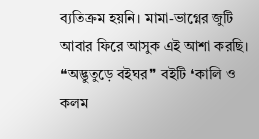ব্যতিক্রম হয়নি। মামা-ভাগ্নের জুটি আবার ফিরে আসুক এই আশা করছি। ❝অদ্ভুতুড়ে বইঘর❞ বইটি ❛কালি ও কলম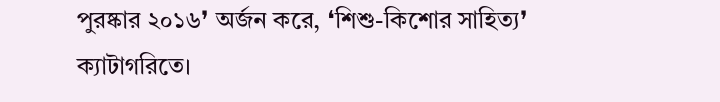পুরষ্কার ২০১৬❜ অর্জন করে, ❛শিশু-কিশোর সাহিত্য❜ ক্যাটাগরিতে।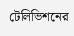টেলিভিশনের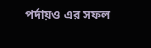পর্দায়ও এর সফল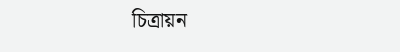চিত্রায়ন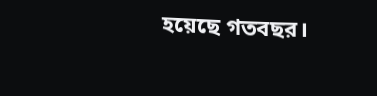হয়েছে গতবছর।